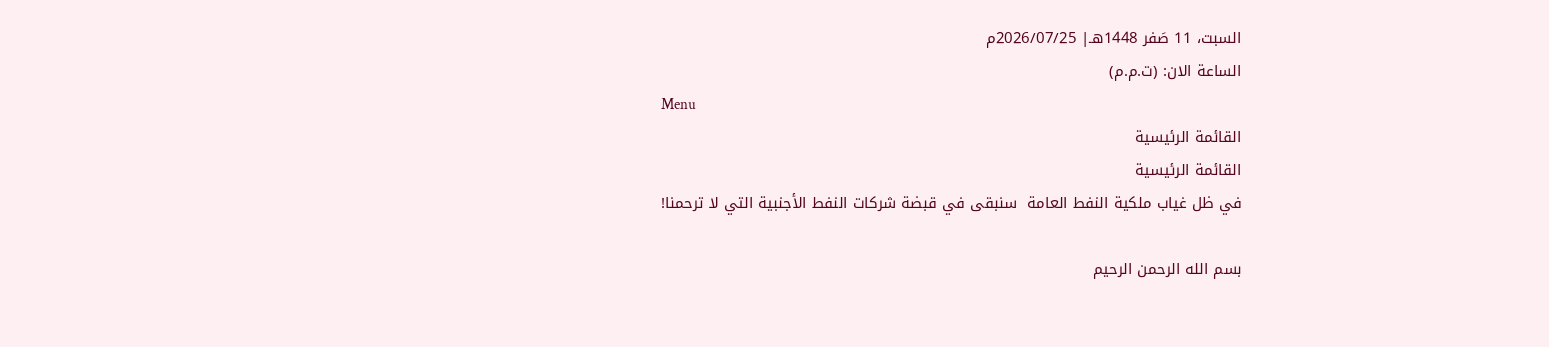السبت، 11 صَفر 1448هـ| 2026/07/25م
الساعة الان: (ت.م.م)
Menu
القائمة الرئيسية
القائمة الرئيسية
في ظل غياب ملكية النفط العامة  سنبقى في قبضة شركات النفط الأجنبية التي لا ترحمنا!

بسم الله الرحمن الرحيم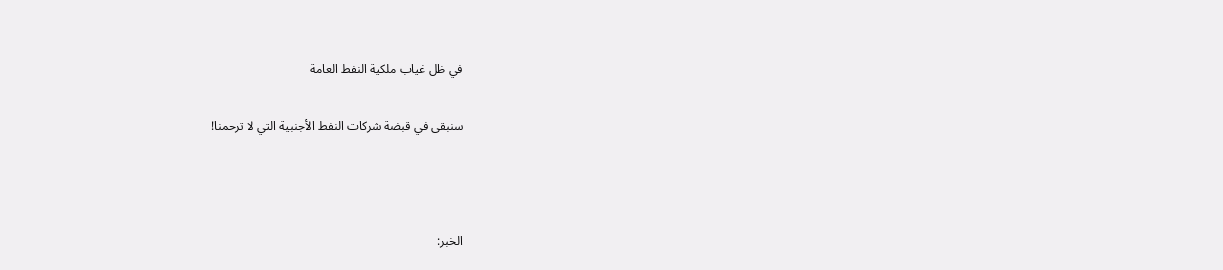في ظل غياب ملكية النفط العامة

سنبقى في قبضة شركات النفط الأجنبية التي لا ترحمنا!



الخبر: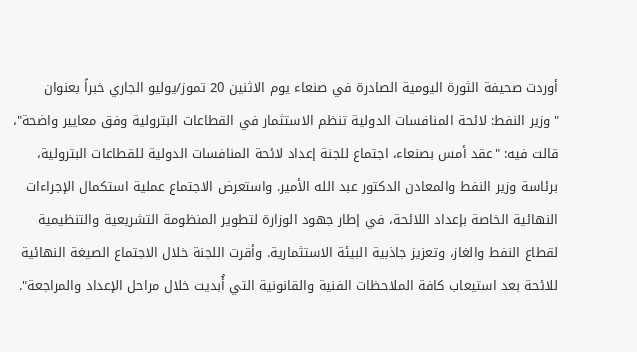أوردت صحيفة الثورة اليومية الصادرة في صنعاء يوم الاثنين 20 تموز/يوليو الجاري خبراً بعنوان "وزير النفط: لائحة المنافسات الدولية تنظم الاستثمار في القطاعات البترولية وفق معايير واضحة"، قالت فيه: "عقد أمس بصنعاء، اجتماع للجنة إعداد لائحة المنافسات الدولية للقطاعات البترولية، برئاسة وزير النفط والمعادن الدكتور عبد الله الأمير. واستعرض الاجتماع عملية استكمال الإجراءات النهائية الخاصة بإعداد اللائحة، في إطار جهود الوزارة لتطوير المنظومة التشريعية والتنظيمية لقطاع النفط والغاز، وتعزيز جاذبية البيئة الاستثمارية. وأقرت اللجنة خلال الاجتماع الصيغة النهائية للائحة بعد استيعاب كافة الملاحظات الفنية والقانونية التي أُبديت خلال مراحل الإعداد والمراجعة".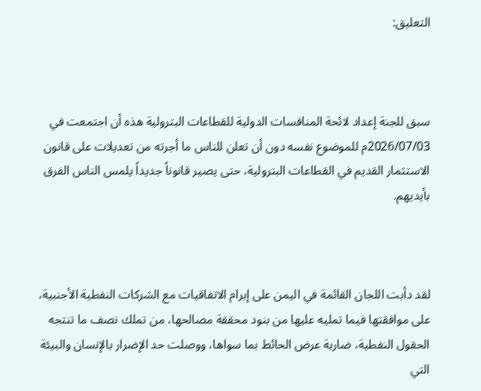التعليق:



سبق للجنة إعداد لائحة المنافسات الدولية للقطاعات البترولية هذه أن اجتمعت في 2026/07/03م للموضوع نفسه دون أن تعلن للناس ما أجرته من تعديلات على قانون الاستثمار القديم في القطاعات البترولية، حتى يصير قانوناً جديداً يلمس الناس الفرق بأيديهم.



لقد دأبت اللجان القائمة في اليمن على إبرام الاتفاقيات مع الشركات النفطية الأجنبية، على موافقتها فيما تمليه عليها من بنود محققة مصالحها، من تملك نصف ما تنتجه الحقول النفطية، ضاربة عرض الحائط بما سواها، ووصلت حد الإضرار بالإنسان والبيئة التي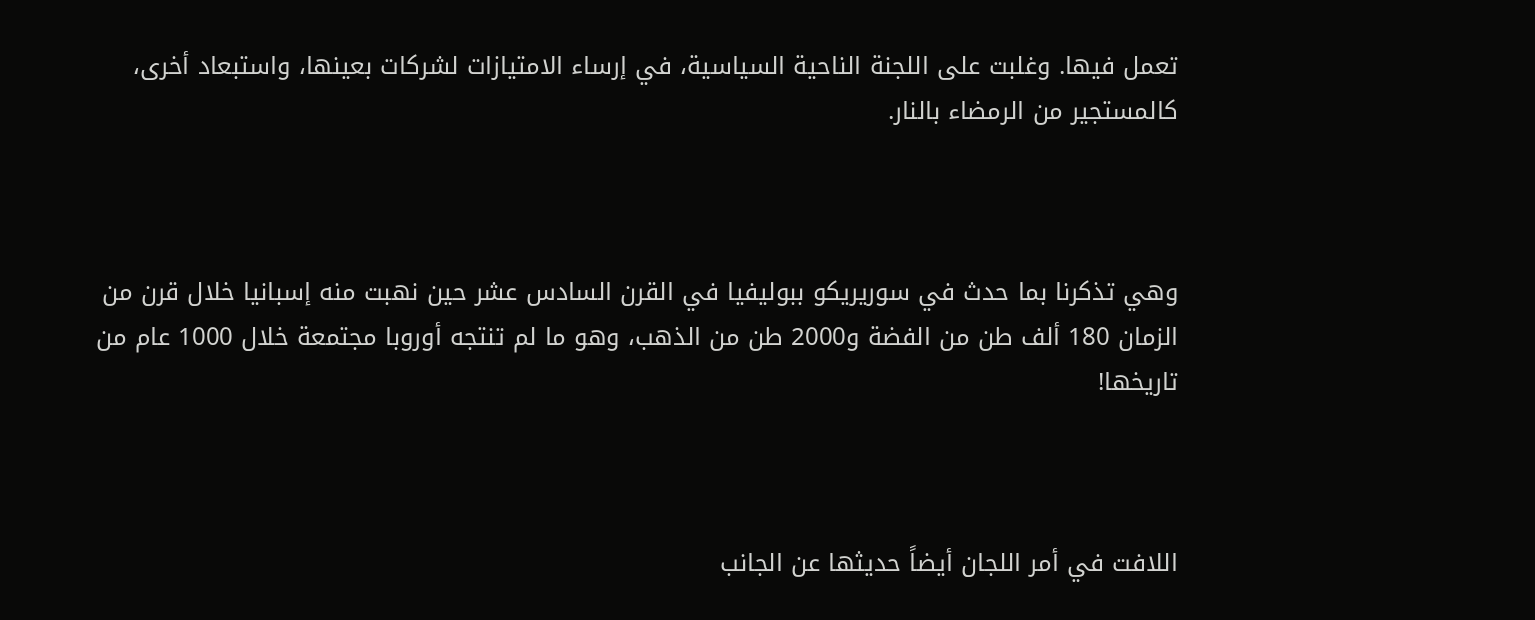تعمل فيها. وغلبت على اللجنة الناحية السياسية، في إرساء الامتيازات لشركات بعينها، واستبعاد أخرى، كالمستجير من الرمضاء بالنار.



وهي تذكرنا بما حدث في سوريريكو ببوليفيا في القرن السادس عشر حين نهبت منه إسبانيا خلال قرن من الزمان 180 ألف طن من الفضة و2000 طن من الذهب، وهو ما لم تنتجه أوروبا مجتمعة خلال 1000 عام من تاريخها!



اللافت في أمر اللجان أيضاً حديثها عن الجانب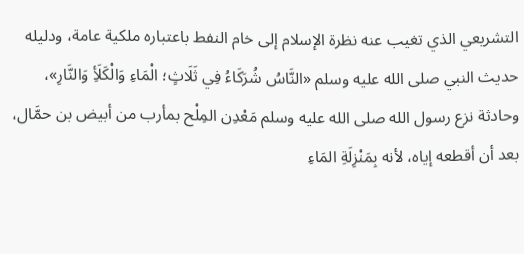التشريعي الذي تغيب عنه نظرة الإسلام إلى خام النفط باعتباره ملكية عامة، ودليله حديث النبي صلى الله عليه وسلم «النَّاسُ شُرَكَاءُ فِي ثَلَاثٍ؛ الْمَاءِ وَالْكَلَأِ وَالنَّارِ»، وحادثة نزع رسول الله صلى الله عليه وسلم مَعْدِن المِلْح بمأرب من أبيض بن حمَّال، بعد أن أقطعه إياه، لأنه بِمَنْزِلَةِ المَاءِ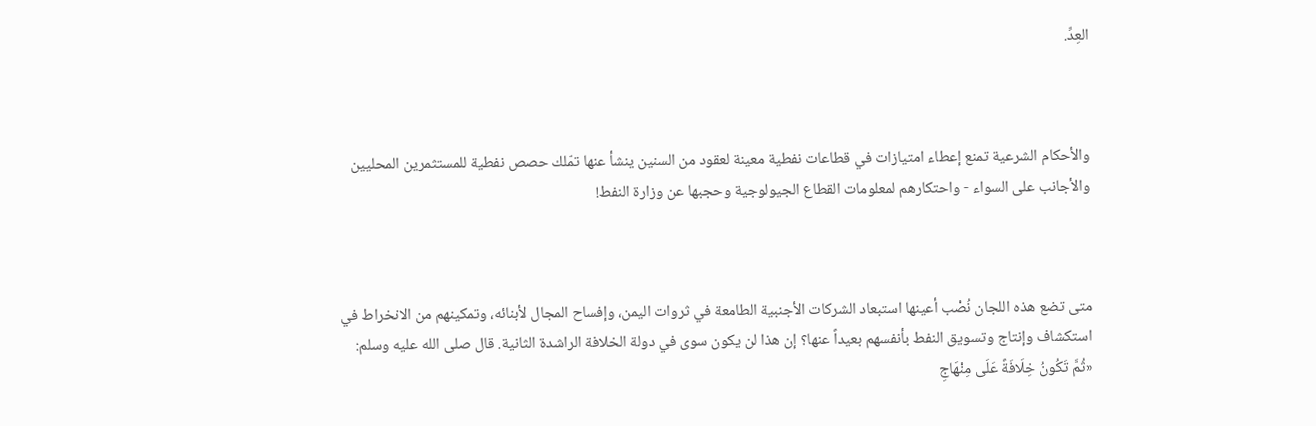العِدِّ.



والأحكام الشرعية تمنع إعطاء امتيازات في قطاعات نفطية معينة لعقود من السنين ينشأ عنها تمّلك حصص نفطية للمستثمرين المحليين والأجانب على السواء - واحتكارهم لمعلومات القطاع الجيولوجية وحجبها عن وزارة النفط!



متى تضع هذه اللجان نُصْب أعينها استبعاد الشركات الأجنبية الطامعة في ثروات اليمن، وإفساح المجال لأبنائه، وتمكينهم من الانخراط في استكشاف وإنتاج وتسويق النفط بأنفسهم بعيداً عنها؟ إن هذا لن يكون سوى في دولة الخلافة الراشدة الثانية. قال صلى الله عليه وسلم: «ثُمَّ تَكُونُ خِلَافَةً عَلَى مِنْهَاجِ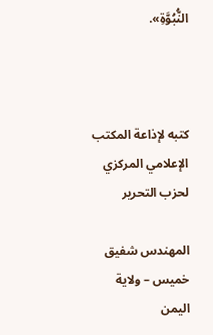النُّبُوَّةِ».



كتبه لإذاعة المكتب الإعلامي المركزي لحزب التحرير

المهندس شفيق خميس – ولاية اليمن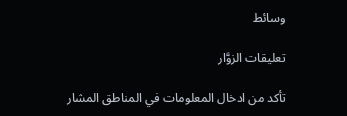وسائط

تعليقات الزوَّار

تأكد من ادخال المعلومات في المناطق المشار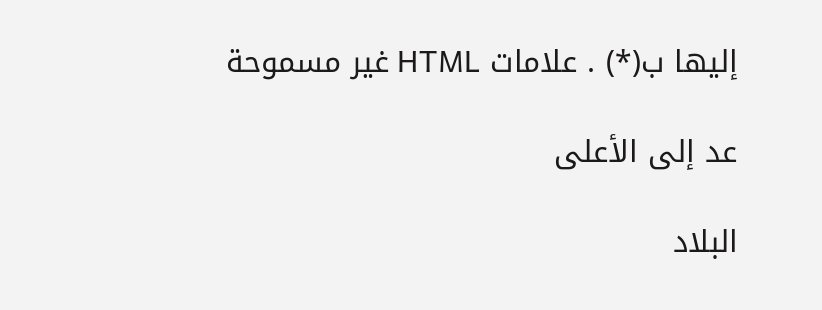إليها ب(*) . علامات HTML غير مسموحة

عد إلى الأعلى

البلاد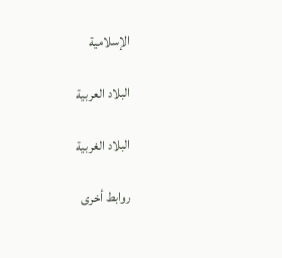الإسلامية

البلاد العربية

البلاد الغربية

روابط أخرى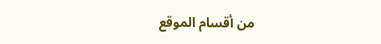من أقسام الموقع